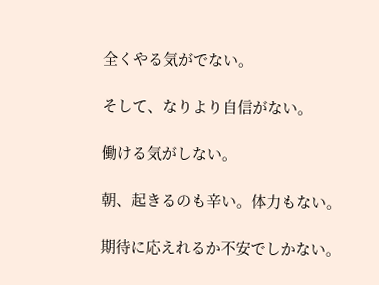全くやる気がでない。

そして、なりより自信がない。

働ける気がしない。

朝、起きるのも辛い。体力もない。

期待に応えれるか不安でしかない。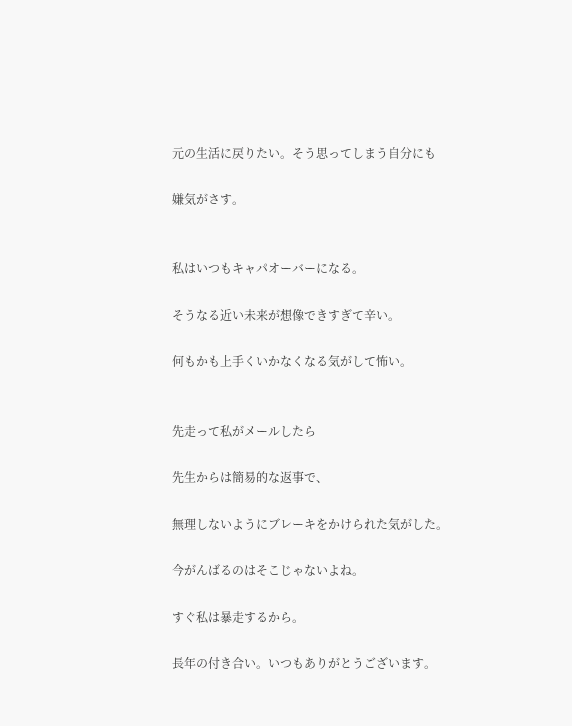元の生活に戻りたい。そう思ってしまう自分にも

嫌気がさす。


私はいつもキャパオーバーになる。

そうなる近い未来が想像できすぎて辛い。

何もかも上手くいかなくなる気がして怖い。


先走って私がメールしたら

先生からは簡易的な返事で、

無理しないようにブレーキをかけられた気がした。

今がんばるのはそこじゃないよね。

すぐ私は暴走するから。

長年の付き合い。いつもありがとうございます。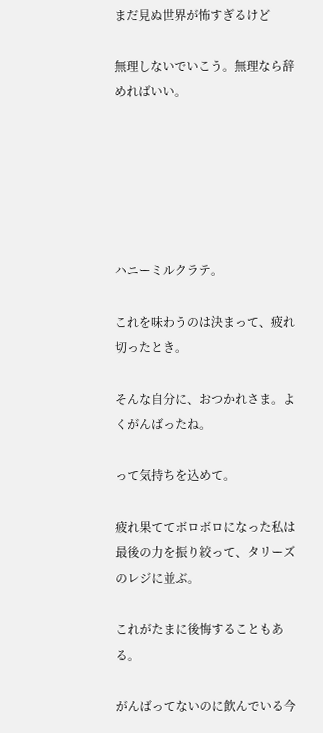まだ見ぬ世界が怖すぎるけど

無理しないでいこう。無理なら辞めればいい。






ハニーミルクラテ。

これを味わうのは決まって、疲れ切ったとき。

そんな自分に、おつかれさま。よくがんばったね。

って気持ちを込めて。

疲れ果ててボロボロになった私は最後の力を振り絞って、タリーズのレジに並ぶ。

これがたまに後悔することもある。

がんばってないのに飲んでいる今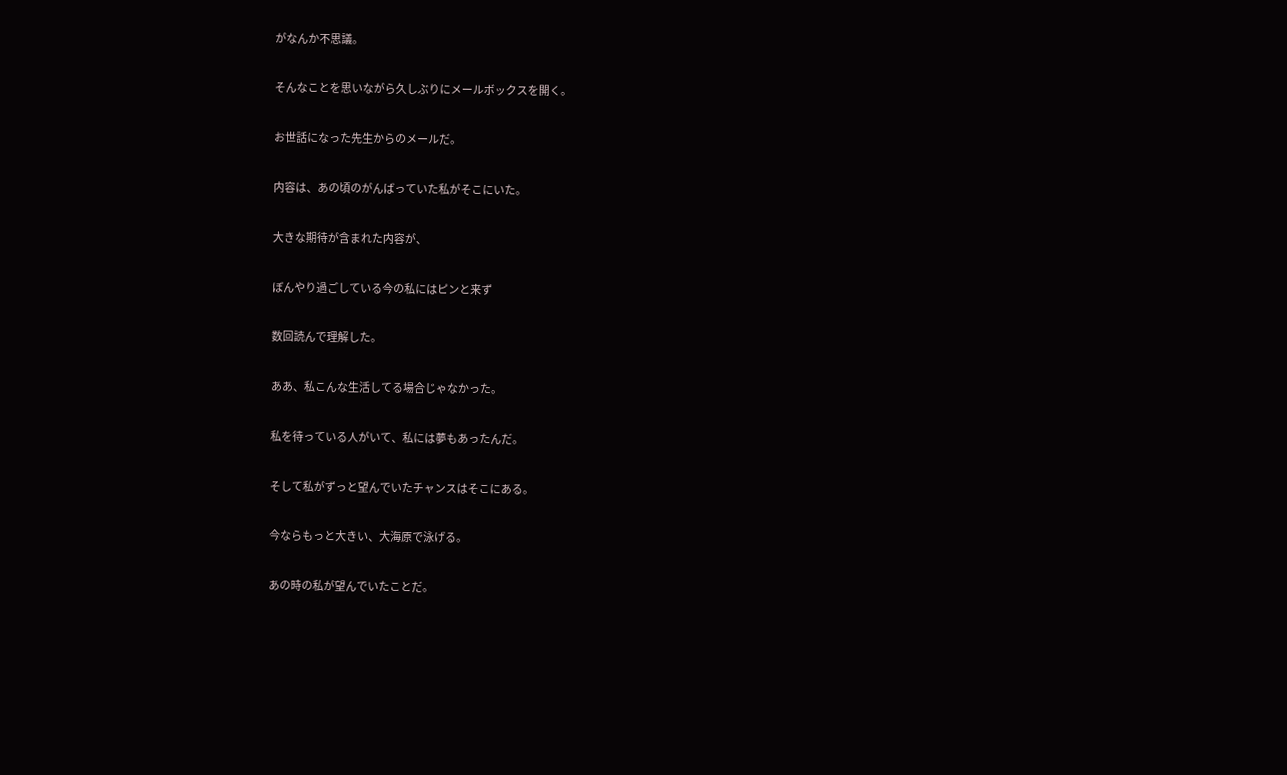がなんか不思議。

そんなことを思いながら久しぶりにメールボックスを開く。

お世話になった先生からのメールだ。

内容は、あの頃のがんばっていた私がそこにいた。

大きな期待が含まれた内容が、

ぼんやり過ごしている今の私にはピンと来ず

数回読んで理解した。

ああ、私こんな生活してる場合じゃなかった。

私を待っている人がいて、私には夢もあったんだ。

そして私がずっと望んでいたチャンスはそこにある。

今ならもっと大きい、大海原で泳げる。

あの時の私が望んでいたことだ。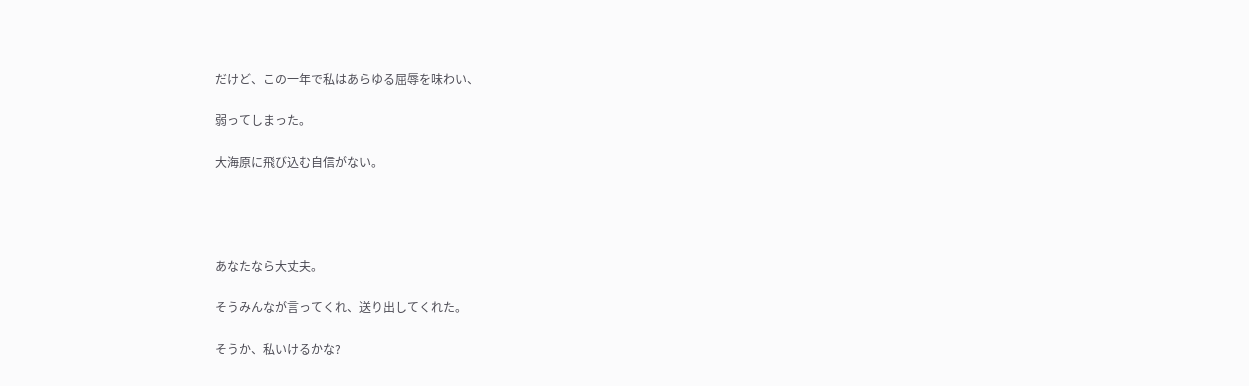だけど、この一年で私はあらゆる屈辱を味わい、

弱ってしまった。

大海原に飛び込む自信がない。




あなたなら大丈夫。

そうみんなが言ってくれ、送り出してくれた。

そうか、私いけるかな?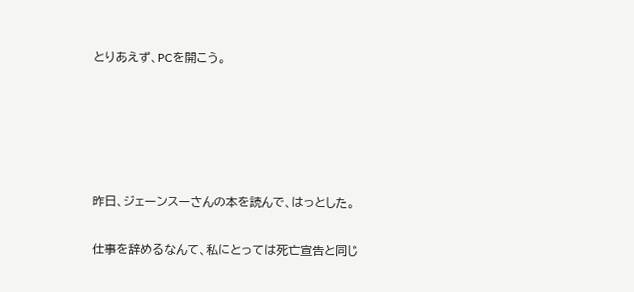とりあえず、PCを開こう。





昨日、ジェーンスーさんの本を読んで、はっとした。

仕事を辞めるなんて、私にとっては死亡宣告と同じ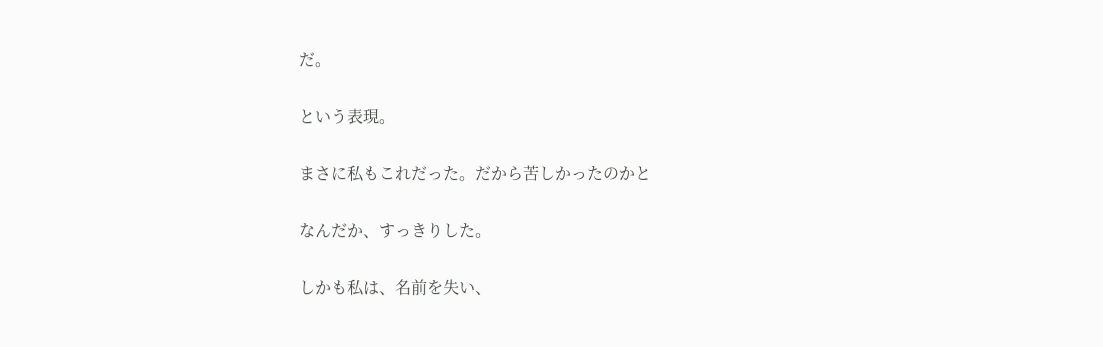だ。

という表現。

まさに私もこれだった。だから苦しかったのかと

なんだか、すっきりした。

しかも私は、名前を失い、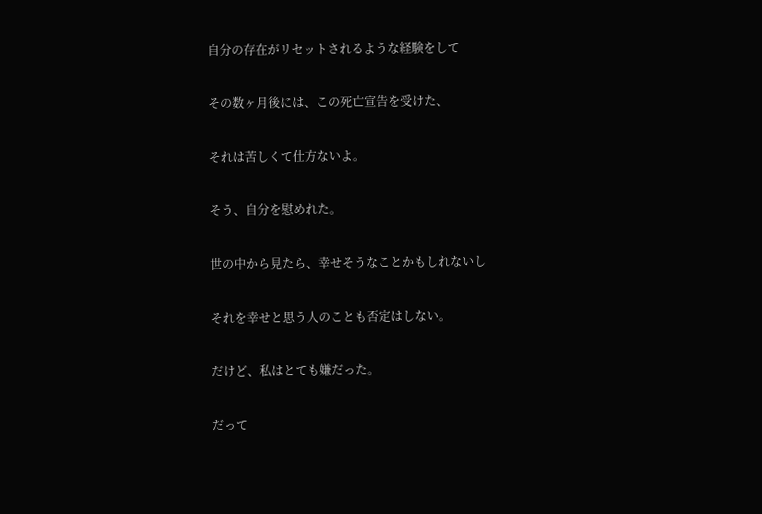自分の存在がリセットされるような経験をして

その数ヶ月後には、この死亡宣告を受けた、

それは苦しくて仕方ないよ。

そう、自分を慰めれた。

世の中から見たら、幸せそうなことかもしれないし

それを幸せと思う人のことも否定はしない。

だけど、私はとても嫌だった。

だって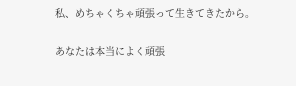私、めちゃくちゃ頑張って生きてきたから。

あなたは本当によく頑張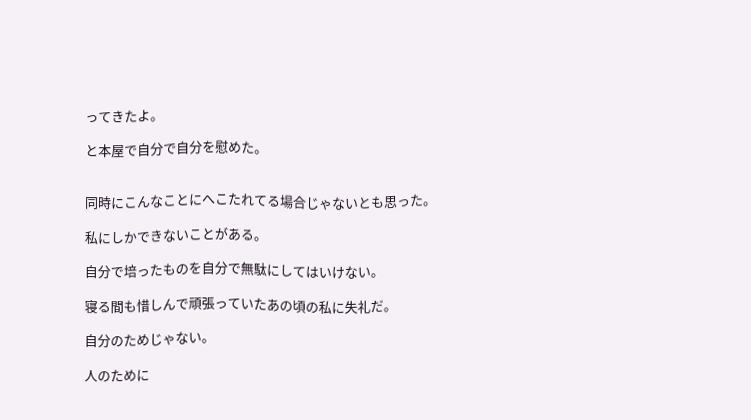ってきたよ。

と本屋で自分で自分を慰めた。


同時にこんなことにへこたれてる場合じゃないとも思った。

私にしかできないことがある。

自分で培ったものを自分で無駄にしてはいけない。

寝る間も惜しんで頑張っていたあの頃の私に失礼だ。

自分のためじゃない。

人のために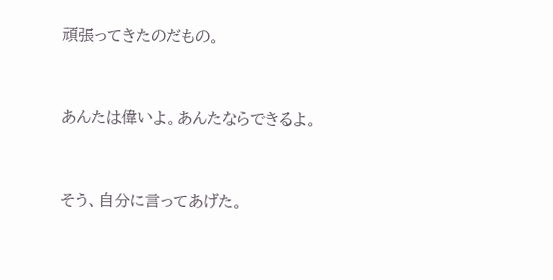頑張ってきたのだもの。


あんたは偉いよ。あんたならできるよ。


そう、自分に言ってあげた。